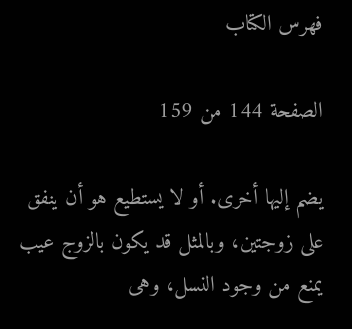فهرس الكتاب

الصفحة 144 من 159

يضم إليها أخرى. أو لا يستطيع هو أن ينفق على زوجتين، وبالمثل قد يكون بالزوج عيب يمنع من وجود النسل، وهى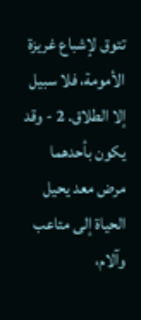تتوق لإشباع غريزة الأمومة، فلا سبيل إلا الطلاق. 2 - وقد يكون بأحدهما مرض معد يحيل الحياة إلى متاعب وآلام،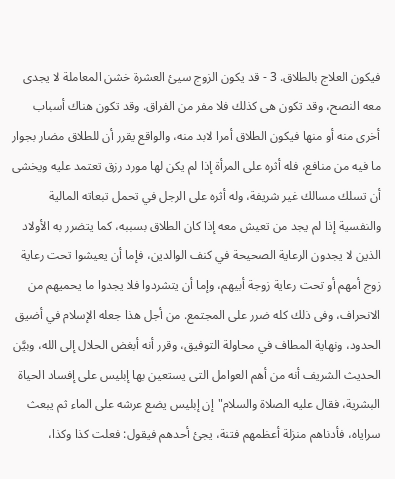فيكون العلاج بالطلاق. 3 - قد يكون الزوج سيئ العشرة خشن المعاملة لا يجدى معه النصح، وقد تكون هى كذلك فلا مفر من الفراق. وقد تكون هناك أسباب أخرى منه أو منها فيكون الطلاق أمرا لابد منه، والواقع يقرر أن للطلاق مضار بجوار ما فيه من منافع، فله أثره على المرأة إذا لم يكن لها مورد رزق تعتمد عليه ويخشى أن تسلك مسالك غير شريفة، وله أثره على الرجل في تحمل تبعاته المالية والنفسية إذا لم يجد من تعيش معه إذا كان الطلاق بسببه، كما يتضرر به الأولاد الذين لا يجدون الرعاية الصحيحة في كنف الوالدين، فإما أن يعيشوا تحت رعاية زوج أمهم أو تحت رعاية زوجة أبيهم، وإما أن يتشردوا فلا يجدوا ما يحميهم من الانحراف، وفى ذلك كله ضرر على المجتمع. من أجل هذا جعله الإسلام في أضيق الحدود، ونهاية المطاف في محاولة التوفيق، وقرر أنه أبغض الحلال إلى الله، وبيَّن الحديث الشريف أنه من أهم العوامل التى يستعين بها إبليس على إفساد الحياة البشرية، فقال عليه الصلاة والسلام"إن إبليس يضع عرشه على الماء ثم يبعث سراياه، فأدناهم منزلة أعظمهم فتنة، يجئ أحدهم فيقول: فعلت كذا وكذا،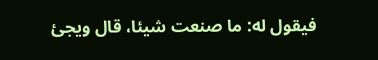فيقول له: ما صنعت شيئا، قال ويجئ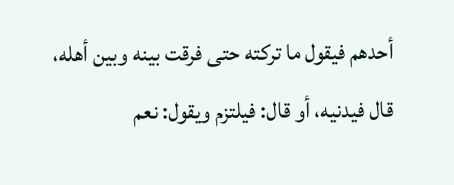أحدهم فيقول ما تركته حتى فرقت بينه وبين أهله، قال فيدنيه، أو قال: فيلتزم ويقول: نعم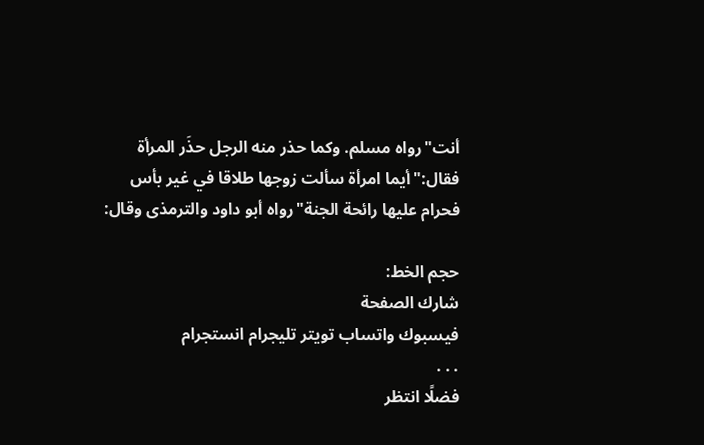أنت"رواه مسلم. وكما حذر منه الرجل حذَر المرأة فقال:"أيما امرأة سألت زوجها طلاقا في غير بأس فحرام عليها رائحة الجنة"رواه أبو داود والترمذى وقال:

حجم الخط:
شارك الصفحة
فيسبوك واتساب تويتر تليجرام انستجرام
. . .
فضلًا انتظر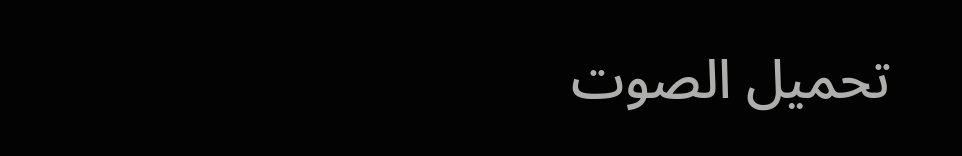تحميل الصوت